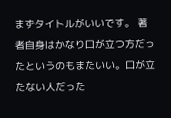まずタイトルがいいです。 著者自身はかなり口が立つ方だったというのもまたいい。口が立たない人だった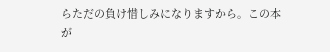らただの負け惜しみになりますから。この本が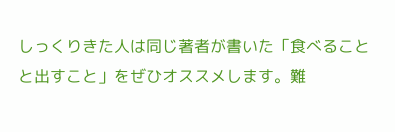しっくりきた人は同じ著者が書いた「食べることと出すこと」をぜひオススメします。難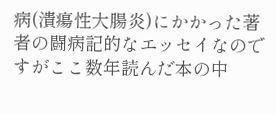病(潰瘍性大腸炎)にかかった著者の闘病記的なエッセイなのですがここ数年読んだ本の中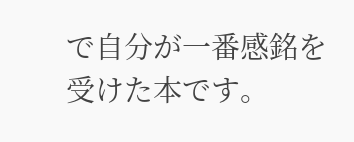で自分が一番感銘を受けた本です。